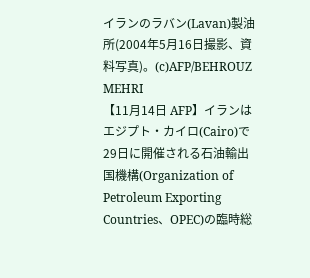イランのラバン(Lavan)製油所(2004年5月16日撮影、資料写真)。(c)AFP/BEHROUZ MEHRI
【11月14日 AFP】イランはエジプト・カイロ(Cairo)で29日に開催される石油輸出国機構(Organization of Petroleum Exporting Countries、OPEC)の臨時総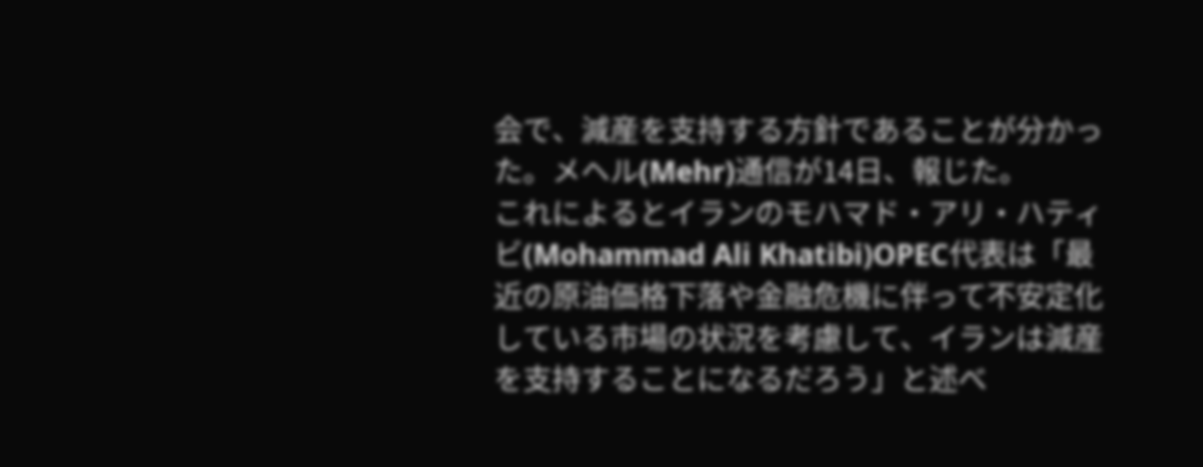会で、減産を支持する方針であることが分かった。メヘル(Mehr)通信が14日、報じた。
これによるとイランのモハマド・アリ・ハティビ(Mohammad Ali Khatibi)OPEC代表は「最近の原油価格下落や金融危機に伴って不安定化している市場の状況を考慮して、イランは減産を支持することになるだろう」と述べ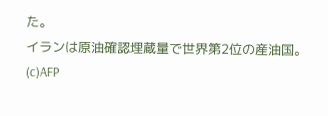た。
イランは原油確認埋蔵量で世界第2位の産油国。(c)AFP